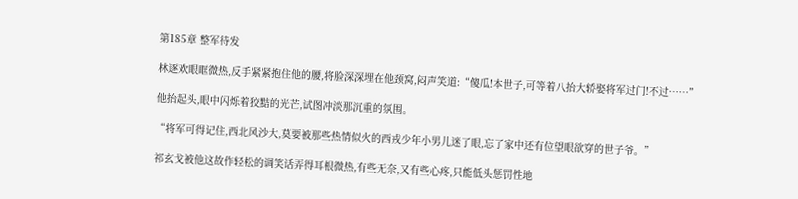第185章 整军待发

林逐欢眼眶微热,反手紧紧抱住他的腰,将脸深深埋在他颈窝,闷声笑道:“傻瓜!本世子,可等着八抬大轿娶将军过门!不过……”

他抬起头,眼中闪烁着狡黠的光芒,试图冲淡那沉重的氛围。

“将军可得记住,西北风沙大,莫要被那些热情似火的西戎少年小男儿迷了眼,忘了家中还有位望眼欲穿的世子爷。”

祁玄戈被他这故作轻松的调笑话弄得耳根微热,有些无奈,又有些心疼,只能低头惩罚性地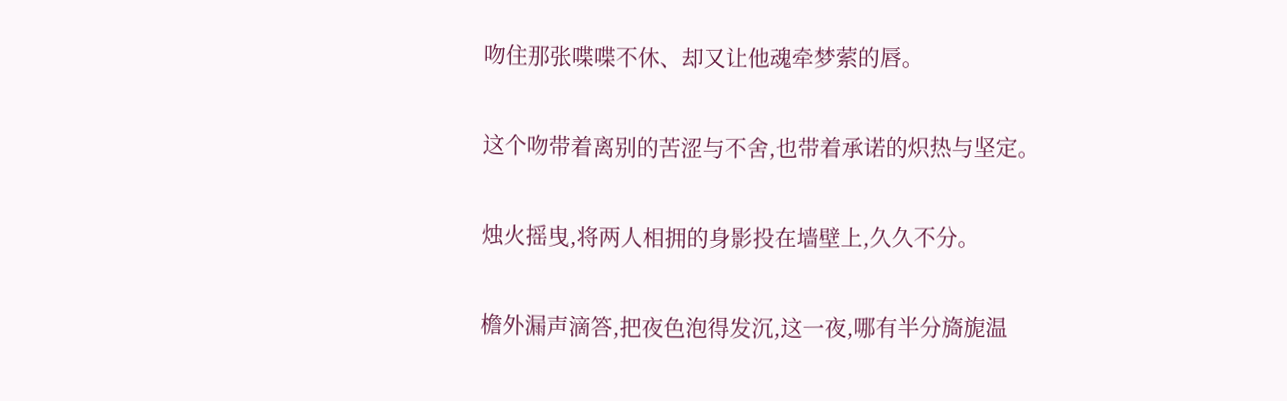吻住那张喋喋不休、却又让他魂牵梦萦的唇。

这个吻带着离别的苦涩与不舍,也带着承诺的炽热与坚定。

烛火摇曳,将两人相拥的身影投在墙壁上,久久不分。

檐外漏声滴答,把夜色泡得发沉,这一夜,哪有半分旖旎温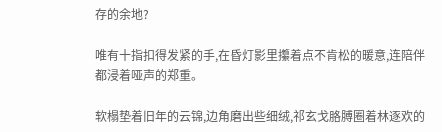存的余地?

唯有十指扣得发紧的手,在昏灯影里攥着点不肯松的暖意,连陪伴都浸着哑声的郑重。

软榻垫着旧年的云锦,边角磨出些细绒,祁玄戈胳膊圈着林逐欢的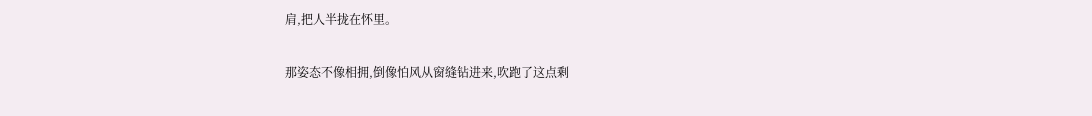肩,把人半拢在怀里。

那姿态不像相拥,倒像怕风从窗缝钻进来,吹跑了这点剩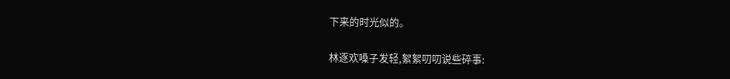下来的时光似的。

林逐欢嗓子发轻,絮絮叨叨说些碎事: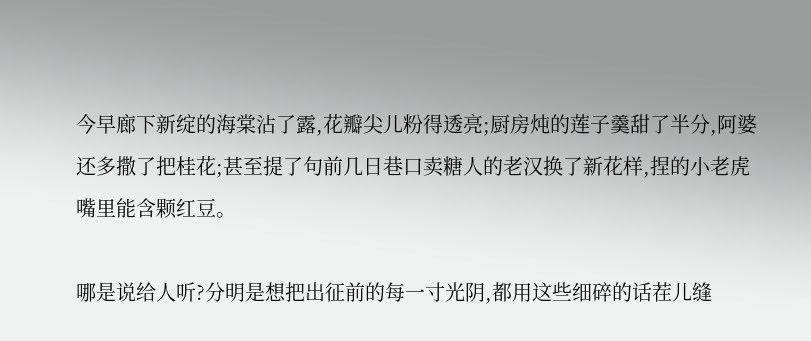今早廊下新绽的海棠沾了露,花瓣尖儿粉得透亮;厨房炖的莲子羹甜了半分,阿婆还多撒了把桂花;甚至提了句前几日巷口卖糖人的老汉换了新花样,捏的小老虎嘴里能含颗红豆。

哪是说给人听?分明是想把出征前的每一寸光阴,都用这些细碎的话茬儿缝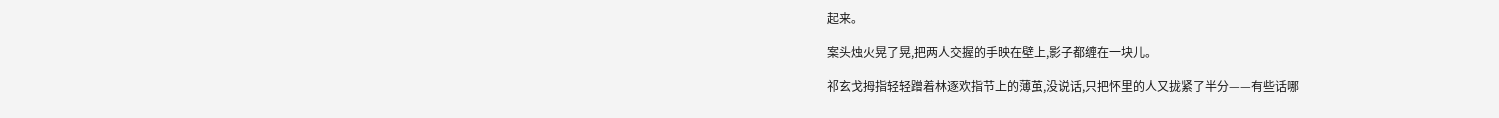起来。

案头烛火晃了晃,把两人交握的手映在壁上,影子都缠在一块儿。

祁玄戈拇指轻轻蹭着林逐欢指节上的薄茧,没说话,只把怀里的人又拢紧了半分——有些话哪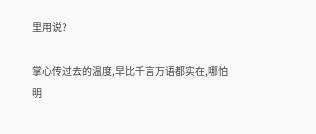里用说?

掌心传过去的温度,早比千言万语都实在,哪怕明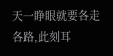天一睁眼就要各走各路,此刻耳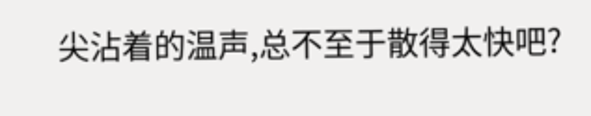尖沾着的温声,总不至于散得太快吧?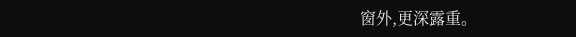窗外,更深露重。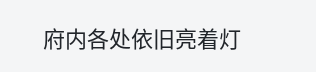府内各处依旧亮着灯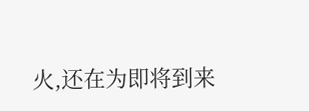火,还在为即将到来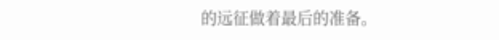的远征做着最后的准备。